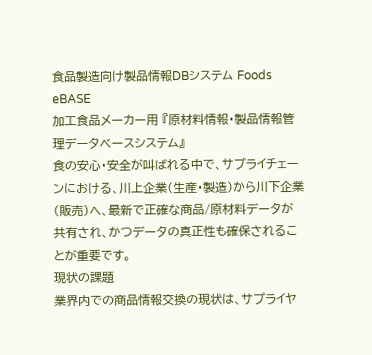食品製造向け製品情報DBシステム Foods eBASE
加工食品メーカー用 『原材料情報・製品情報管理データベースシステム』
食の安心・安全が叫ばれる中で、サプライチェーンにおける、川上企業(生産・製造)から川下企業(販売)へ、最新で正確な商品/原材料データが共有され、かつデータの真正性も確保されることが重要です。
現状の課題
業界内での商品情報交換の現状は、サプライヤ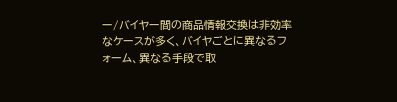ー/バイヤー間の商品情報交換は非効率なケースが多く、バイヤごとに異なるフォーム、異なる手段で取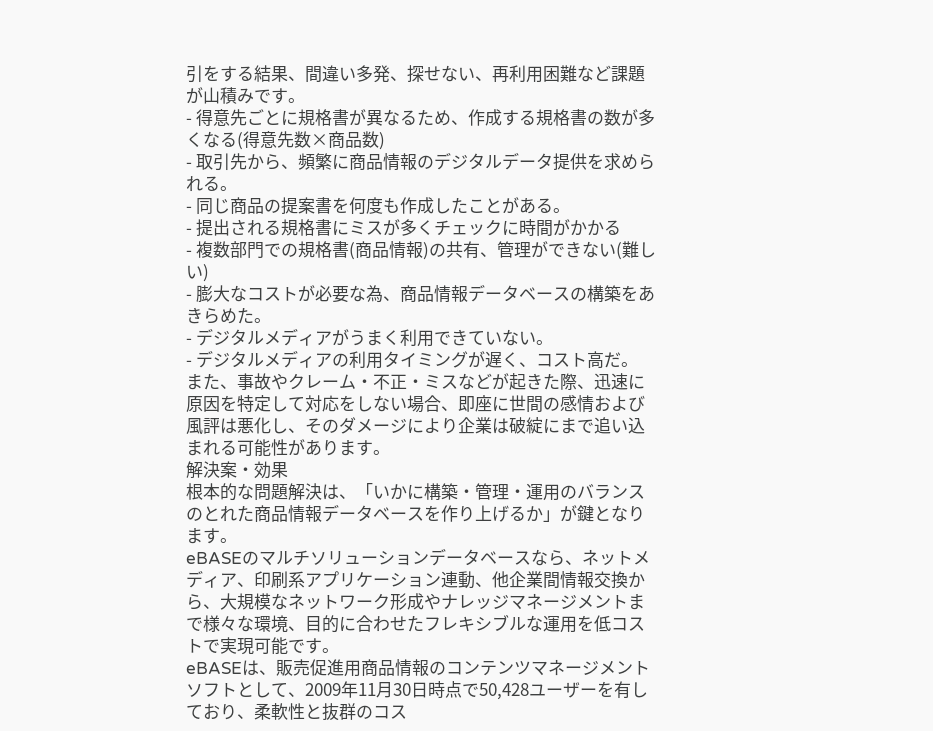引をする結果、間違い多発、探せない、再利用困難など課題が山積みです。
- 得意先ごとに規格書が異なるため、作成する規格書の数が多くなる(得意先数×商品数)
- 取引先から、頻繁に商品情報のデジタルデータ提供を求められる。
- 同じ商品の提案書を何度も作成したことがある。
- 提出される規格書にミスが多くチェックに時間がかかる
- 複数部門での規格書(商品情報)の共有、管理ができない(難しい)
- 膨大なコストが必要な為、商品情報データベースの構築をあきらめた。
- デジタルメディアがうまく利用できていない。
- デジタルメディアの利用タイミングが遅く、コスト高だ。
また、事故やクレーム・不正・ミスなどが起きた際、迅速に原因を特定して対応をしない場合、即座に世間の感情および風評は悪化し、そのダメージにより企業は破綻にまで追い込まれる可能性があります。
解決案・効果
根本的な問題解決は、「いかに構築・管理・運用のバランスのとれた商品情報データベースを作り上げるか」が鍵となります。
eBASEのマルチソリューションデータベースなら、ネットメディア、印刷系アプリケーション連動、他企業間情報交換から、大規模なネットワーク形成やナレッジマネージメントまで様々な環境、目的に合わせたフレキシブルな運用を低コストで実現可能です。
eBASEは、販売促進用商品情報のコンテンツマネージメントソフトとして、2009年11月30日時点で50,428ユーザーを有しており、柔軟性と抜群のコス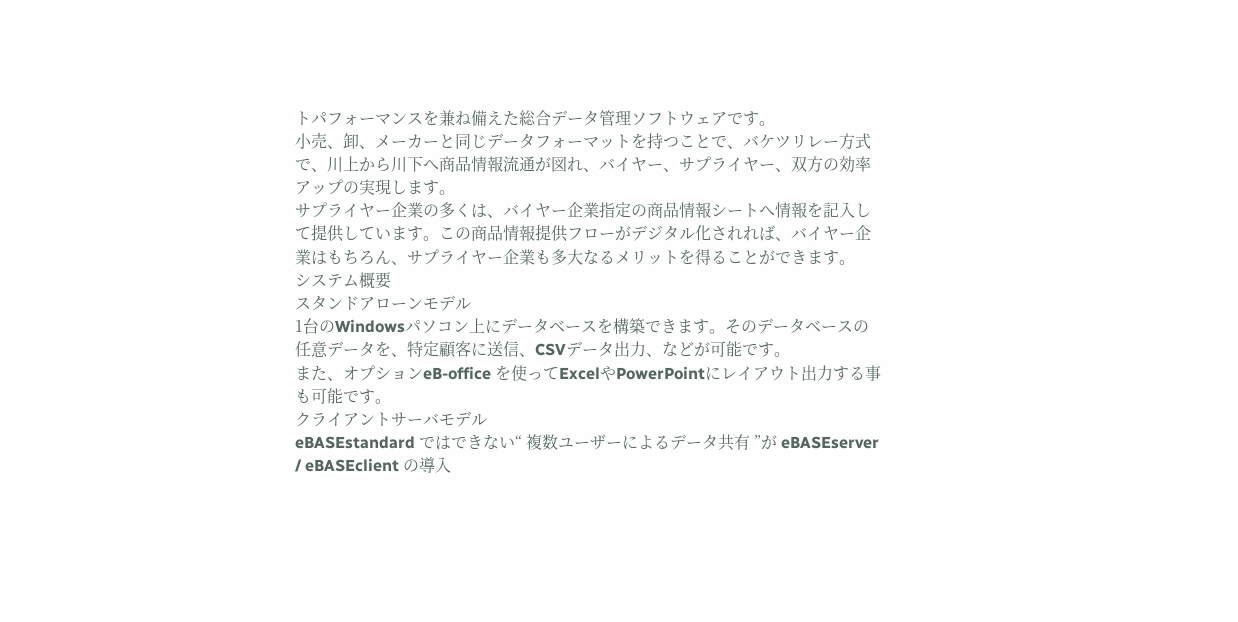トパフォーマンスを兼ね備えた総合データ管理ソフトウェアです。
小売、卸、メーカーと同じデータフォーマットを持つことで、バケツリレー方式で、川上から川下へ商品情報流通が図れ、バイヤー、サプライヤー、双方の効率アップの実現します。
サプライヤー企業の多くは、バイヤー企業指定の商品情報シートへ情報を記入して提供しています。この商品情報提供フローがデジタル化されれば、バイヤー企業はもちろん、サプライヤー企業も多大なるメリットを得ることができます。
システム概要
スタンドアローンモデル
1台のWindowsパソコン上にデータベースを構築できます。そのデータベースの任意データを、特定顧客に送信、CSVデータ出力、などが可能です。
また、オプションeB-office を使ってExcelやPowerPointにレイアウト出力する事も可能です。
クライアントサーバモデル
eBASEstandard ではできない“ 複数ユーザーによるデータ共有 ”が eBASEserver / eBASEclient の導入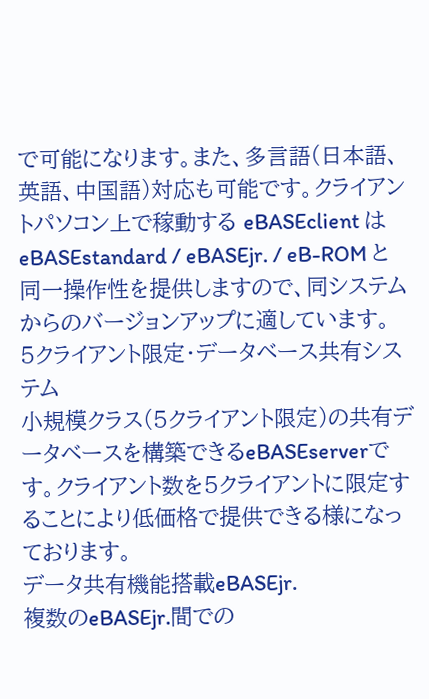で可能になります。また、多言語(日本語、英語、中国語)対応も可能です。クライアントパソコン上で稼動する eBASEclient は eBASEstandard / eBASEjr. / eB-ROM と同一操作性を提供しますので、同システムからのバージョンアップに適しています。
5クライアント限定・データベース共有システム
小規模クラス(5クライアント限定)の共有データベースを構築できるeBASEserverです。クライアント数を5クライアントに限定することにより低価格で提供できる様になっております。
データ共有機能搭載eBASEjr.
複数のeBASEjr.間での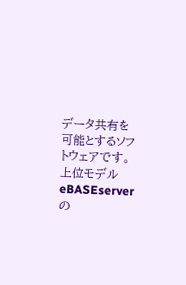データ共有を可能とするソフトウェアです。上位モデルeBASEserverの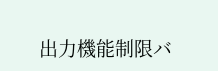出力機能制限バ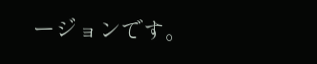ージョンです。